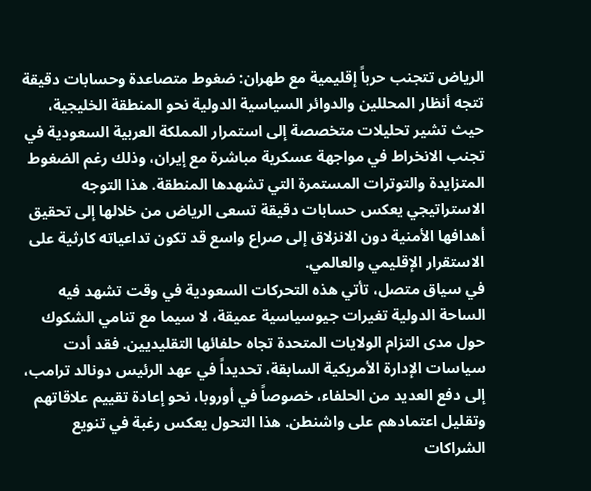الرياض تتجنب حرباً إقليمية مع طهران: ضغوط متصاعدة وحسابات دقيقة
تتجه أنظار المحللين والدوائر السياسية الدولية نحو المنطقة الخليجية، حيث تشير تحليلات متخصصة إلى استمرار المملكة العربية السعودية في تجنب الانخراط في مواجهة عسكرية مباشرة مع إيران، وذلك رغم الضغوط المتزايدة والتوترات المستمرة التي تشهدها المنطقة. هذا التوجه الاستراتيجي يعكس حسابات دقيقة تسعى الرياض من خلالها إلى تحقيق أهدافها الأمنية دون الانزلاق إلى صراع واسع قد تكون تداعياته كارثية على الاستقرار الإقليمي والعالمي.
في سياق متصل، تأتي هذه التحركات السعودية في وقت تشهد فيه الساحة الدولية تغيرات جيوسياسية عميقة، لا سيما مع تنامي الشكوك حول مدى التزام الولايات المتحدة تجاه حلفائها التقليديين. فقد أدت سياسات الإدارة الأمريكية السابقة، تحديداً في عهد الرئيس دونالد ترامب، إلى دفع العديد من الحلفاء، خصوصاً في أوروبا، نحو إعادة تقييم علاقاتهم وتقليل اعتمادهم على واشنطن. هذا التحول يعكس رغبة في تنويع الشراكات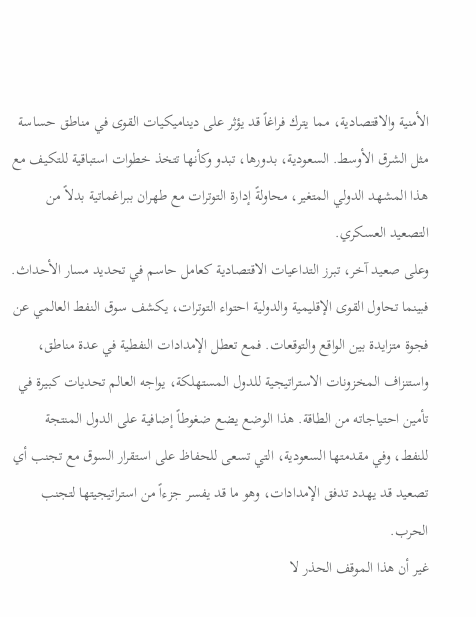الأمنية والاقتصادية، مما يترك فراغاً قد يؤثر على ديناميكيات القوى في مناطق حساسة مثل الشرق الأوسط. السعودية، بدورها، تبدو وكأنها تتخذ خطوات استباقية للتكيف مع هذا المشهد الدولي المتغير، محاولةً إدارة التوترات مع طهران ببراغماتية بدلاً من التصعيد العسكري.
وعلى صعيد آخر، تبرز التداعيات الاقتصادية كعامل حاسم في تحديد مسار الأحداث. فبينما تحاول القوى الإقليمية والدولية احتواء التوترات، يكشف سوق النفط العالمي عن فجوة متزايدة بين الواقع والتوقعات. فمع تعطل الإمدادات النفطية في عدة مناطق، واستنزاف المخزونات الاستراتيجية للدول المستهلكة، يواجه العالم تحديات كبيرة في تأمين احتياجاته من الطاقة. هذا الوضع يضع ضغوطاً إضافية على الدول المنتجة للنفط، وفي مقدمتها السعودية، التي تسعى للحفاظ على استقرار السوق مع تجنب أي تصعيد قد يهدد تدفق الإمدادات، وهو ما قد يفسر جزءاً من استراتيجيتها لتجنب الحرب.
غير أن هذا الموقف الحذر لا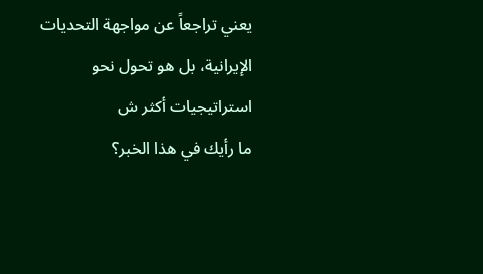يعني تراجعاً عن مواجهة التحديات الإيرانية، بل هو تحول نحو استراتيجيات أكثر ش
ما رأيك في هذا الخبر؟